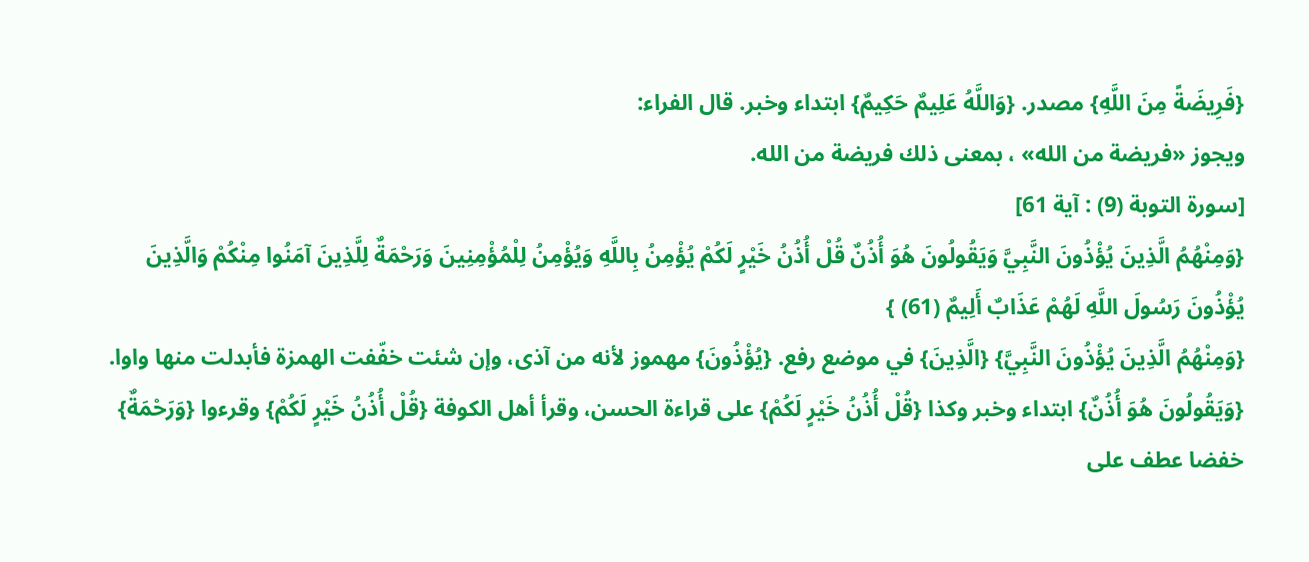{فَرِيضَةً مِنَ اللَّهِ} مصدر. {وَاللَّهُ عَلِيمٌ حَكِيمٌ} ابتداء وخبر. قال الفراء:
ويجوز «فريضة من الله» ، بمعنى ذلك فريضة من الله.
[سورة التوبة (9) : آية 61]
{وَمِنْهُمُ الَّذِينَ يُؤْذُونَ النَّبِيَّ وَيَقُولُونَ هُوَ أُذُنٌ قُلْ أُذُنُ خَيْرٍ لَكُمْ يُؤْمِنُ بِاللَّهِ وَيُؤْمِنُ لِلْمُؤْمِنِينَ وَرَحْمَةٌ لِلَّذِينَ آمَنُوا مِنْكُمْ وَالَّذِينَ يُؤْذُونَ رَسُولَ اللَّهِ لَهُمْ عَذَابٌ أَلِيمٌ (61) }
{وَمِنْهُمُ الَّذِينَ يُؤْذُونَ النَّبِيَّ} {الَّذِينَ} في موضع رفع. {يُؤْذُونَ} مهموز لأنه من آذى، وإن شئت خفّفت الهمزة فأبدلت منها واوا. {وَيَقُولُونَ هُوَ أُذُنٌ} ابتداء وخبر وكذا {قُلْ أُذُنُ خَيْرٍ لَكُمْ} على قراءة الحسن، وقرأ أهل الكوفة {قُلْ أُذُنُ خَيْرٍ لَكُمْ} وقرءوا {وَرَحْمَةٌ} خفضا عطف على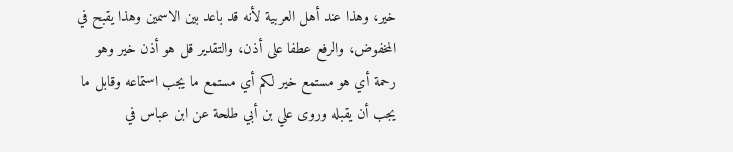خير، وهذا عند أهل العربية لأنه قد باعد بين الاسمين وهذا يقبح في المخفوض، والرفع عطفا على أذن، والتقدير قل هو أذن خير وهو رحمة أي هو مستمع خير لكم أي مستمع ما يجب استماعه وقابل ما يجب أن يقبله وروى علي بن أبي طلحة عن ابن عباس في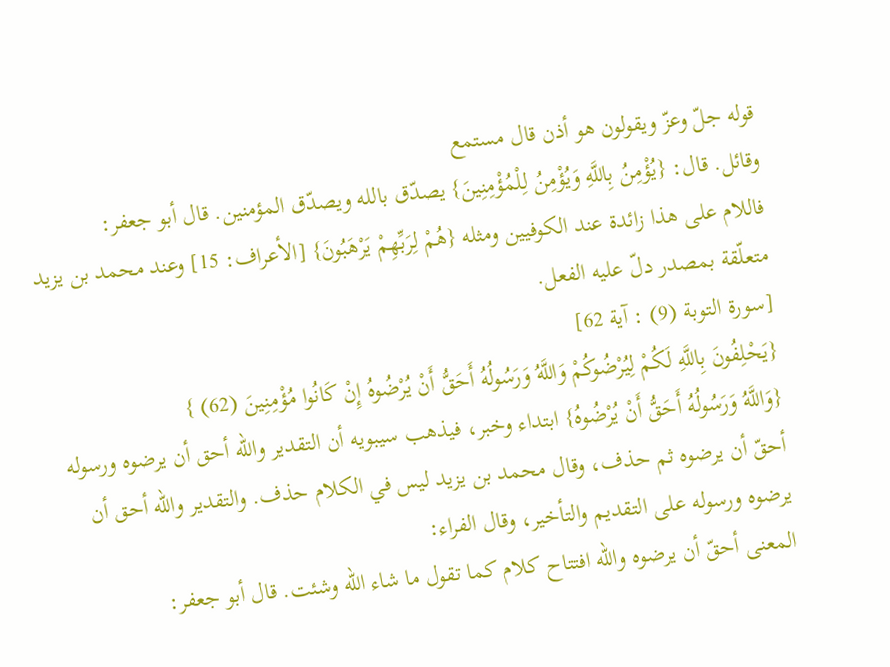قوله جلّ وعزّ ويقولون هو أذن قال مستمع
وقائل. قال: {يُؤْمِنُ بِاللَّهِ وَيُؤْمِنُ لِلْمُؤْمِنِينَ} يصدّق بالله ويصدّق المؤمنين. قال أبو جعفر:
فاللام على هذا زائدة عند الكوفيين ومثله {هُمْ لِرَبِّهِمْ يَرْهَبُونَ} [الأعراف: 15] وعند محمد بن يزيد متعلّقة بمصدر دلّ عليه الفعل.
[سورة التوبة (9) : آية 62]
{يَحْلِفُونَ بِاللَّهِ لَكُمْ لِيُرْضُوكُمْ وَاللَّهُ وَرَسُولُهُ أَحَقُّ أَنْ يُرْضُوهُ إِنْ كَانُوا مُؤْمِنِينَ (62) }
{وَاللَّهُ وَرَسُولُهُ أَحَقُّ أَنْ يُرْضُوهُ} ابتداء وخبر، فيذهب سيبويه أن التقدير والله أحق أن يرضوه ورسوله أحقّ أن يرضوه ثم حذف، وقال محمد بن يزيد ليس في الكلام حذف. والتقدير والله أحق أن يرضوه ورسوله على التقديم والتأخير، وقال الفراء:
المعنى أحقّ أن يرضوه والله افتتاح كلام كما تقول ما شاء الله وشئت. قال أبو جعفر: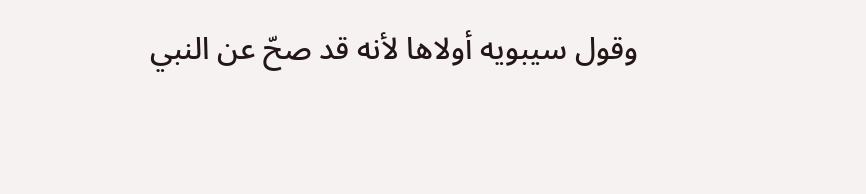وقول سيبويه أولاها لأنه قد صحّ عن النبي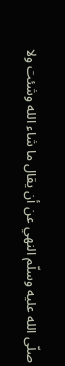صلّى الله عليه وسلّم النهي عن أن يقال ما شاء الله وشئت ولا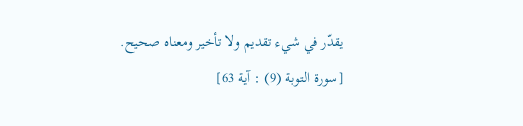يقدّر في شيء تقديم ولا تأخير ومعناه صحيح.
[سورة التوبة (9) : آية 63]